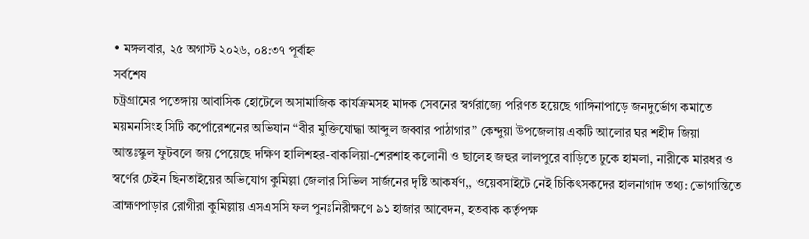• মঙ্গলবার, ২৫ অগাস্ট ২০২৬, ০৪:৩৭ পূর্বাহ্ন
সর্বশেষ
চট্রগ্রামের পতেঙ্গায় আবাসিক হোটেলে অসামাজিক কার্যক্রমসহ মাদক সেবনের স্বর্গরাজ্যে পরিণত হয়েছে গাঙ্গিনাপাড়ে জনদুর্ভোগ কমাতে ময়মনসিংহ সিটি কর্পোরেশনের অভিযান “বীর মুক্তিযোদ্ধা আব্দুল জব্বার পাঠাগার” কেন্দুয়া উপজেলায় একটি আলোর ঘর শহীদ জিয়া আন্তঃস্কুল ফুটবলে জয় পেয়েছে দক্ষিণ হালিশহর-বাকলিয়া-শেরশাহ কলোনী ও ছালেহ জহুর লালপুরে বাড়িতে ঢুকে হামলা, নারীকে মারধর ও স্বর্ণের চেইন ছিনতাইয়ের অভিযোগ কুমিল্লা জেলার সিভিল সার্জনের দৃষ্টি আকর্ষণ,, ওয়েবসাইটে নেই চিকিৎসকদের হালনাগাদ তথ্য: ভোগান্তিতে ব্রাহ্মণপাড়ার রোগীরা কুমিল্লায় এসএসসি ফল পুনঃনিরীক্ষণে ৯১ হাজার আবেদন, হতবাক কর্তৃপক্ষ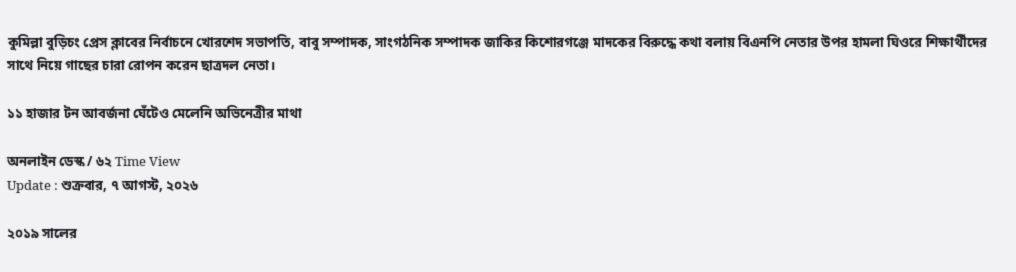কুমিল্লা বুড়িচং প্রেস ক্লাবের নির্বাচনে খোরশেদ সভাপতি, বাবু সম্পাদক, সাংগঠনিক সম্পাদক জাকির কিশোরগঞ্জে মাদকের বিরুদ্ধে কথা বলায় বিএনপি নেতার উপর হামলা ঘিওরে শিক্ষার্থীদের সাথে নিয়ে গাছের চারা রোপন করেন ছাত্রদল নেতা।

১১ হাজার টন আবর্জনা ঘেঁটেও মেলেনি অভিনেত্রীর মাথা

অনলাইন ডেস্ক / ৬২ Time View
Update : শুক্রবার, ৭ আগস্ট, ২০২৬

২০১৯ সালের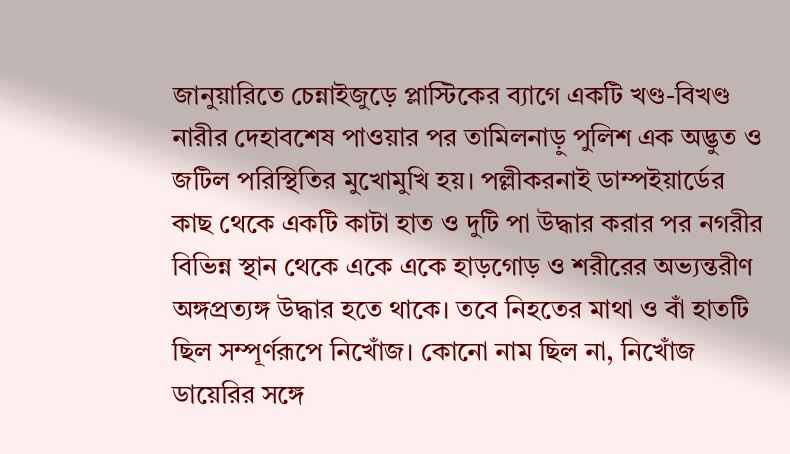জানুয়ারিতে চেন্নাইজুড়ে প্লাস্টিকের ব্যাগে একটি খণ্ড-বিখণ্ড নারীর দেহাবশেষ পাওয়ার পর তামিলনাড়ু পুলিশ এক অদ্ভুত ও জটিল পরিস্থিতির মুখোমুখি হয়। পল্লীকরনাই ডাম্পইয়ার্ডের কাছ থেকে একটি কাটা হাত ও দুটি পা উদ্ধার করার পর নগরীর বিভিন্ন স্থান থেকে একে একে হাড়গোড় ও শরীরের অভ্যন্তরীণ অঙ্গপ্রত্যঙ্গ উদ্ধার হতে থাকে। তবে নিহতের মাথা ও বাঁ হাতটি ছিল সম্পূর্ণরূপে নিখোঁজ। কোনো নাম ছিল না, নিখোঁজ ডায়েরির সঙ্গে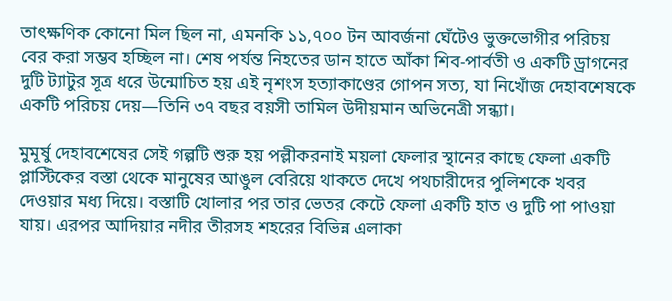তাৎক্ষণিক কোনো মিল ছিল না, এমনকি ১১,৭০০ টন আবর্জনা ঘেঁটেও ভুক্তভোগীর পরিচয় বের করা সম্ভব হচ্ছিল না। শেষ পর্যন্ত নিহতের ডান হাতে আঁকা শিব-পার্বতী ও একটি ড্রাগনের দুটি ট্যাটুর সূত্র ধরে উন্মোচিত হয় এই নৃশংস হত্যাকাণ্ডের গোপন সত্য, যা নিখোঁজ দেহাবশেষকে একটি পরিচয় দেয়—তিনি ৩৭ বছর বয়সী তামিল উদীয়মান অভিনেত্রী সন্ধ্যা।

মুমূর্ষু দেহাবশেষের সেই গল্পটি শুরু হয় পল্লীকরনাই ময়লা ফেলার স্থানের কাছে ফেলা একটি প্লাস্টিকের বস্তা থেকে মানুষের আঙুল বেরিয়ে থাকতে দেখে পথচারীদের পুলিশকে খবর দেওয়ার মধ্য দিয়ে। বস্তাটি খোলার পর তার ভেতর কেটে ফেলা একটি হাত ও দুটি পা পাওয়া যায়। এরপর আদিয়ার নদীর তীরসহ শহরের বিভিন্ন এলাকা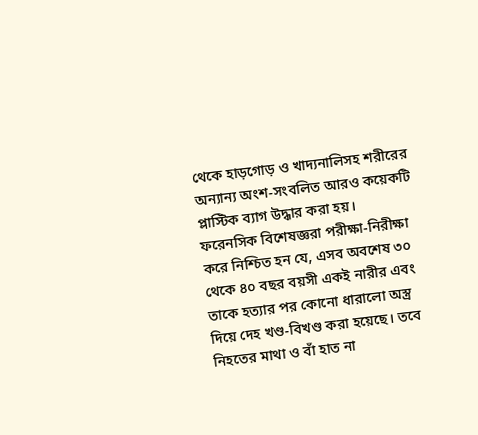থেকে হাড়গোড় ও খাদ্যনালিসহ শরীরের অন্যান্য অংশ-সংবলিত আরও কয়েকটি প্লাস্টিক ব্যাগ উদ্ধার করা হয়। ফরেনসিক বিশেষজ্ঞরা পরীক্ষা-নিরীক্ষা করে নিশ্চিত হন যে, এসব অবশেষ ৩০ থেকে ৪০ বছর বয়সী একই নারীর এবং তাকে হত্যার পর কোনো ধারালো অস্ত্র দিয়ে দেহ খণ্ড-বিখণ্ড করা হয়েছে। তবে নিহতের মাথা ও বাঁ হাত না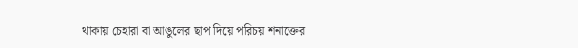থাকায় চেহারা বা আঙুলের ছাপ দিয়ে পরিচয় শনাক্তের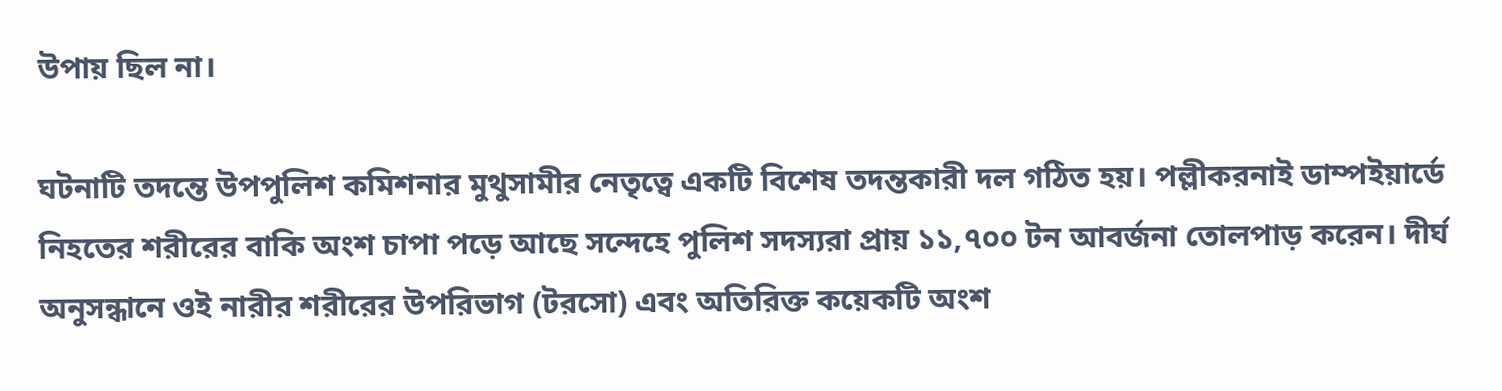উপায় ছিল না।

ঘটনাটি তদন্তে উপপুলিশ কমিশনার মুথুসামীর নেতৃত্বে একটি বিশেষ তদন্তকারী দল গঠিত হয়। পল্লীকরনাই ডাম্পইয়ার্ডে নিহতের শরীরের বাকি অংশ চাপা পড়ে আছে সন্দেহে পুলিশ সদস্যরা প্রায় ১১,৭০০ টন আবর্জনা তোলপাড় করেন। দীর্ঘ অনুসন্ধানে ওই নারীর শরীরের উপরিভাগ (টরসো) এবং অতিরিক্ত কয়েকটি অংশ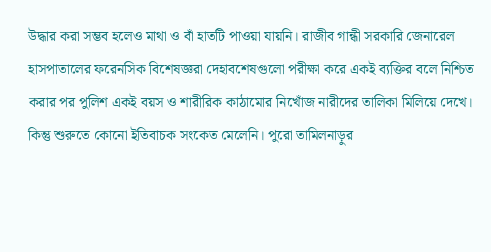উদ্ধার করা সম্ভব হলেও মাথা ও বাঁ হাতটি পাওয়া যায়নি। রাজীব গান্ধী সরকারি জেনারেল হাসপাতালের ফরেনসিক বিশেষজ্ঞরা দেহাবশেষগুলো পরীক্ষা করে একই ব্যক্তির বলে নিশ্চিত করার পর পুলিশ একই বয়স ও শারীরিক কাঠামোর নিখোঁজ নারীদের তালিকা মিলিয়ে দেখে। কিন্তু শুরুতে কোনো ইতিবাচক সংকেত মেলেনি। পুরো তামিলনাড়ুর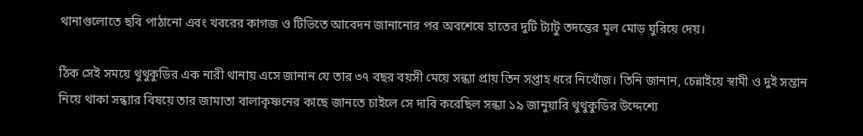থানাগুলোতে ছবি পাঠানো এবং খবরের কাগজ ও টিভিতে আবেদন জানানোর পর অবশেষে হাতের দুটি ট্যাটু তদন্তের মূল মোড় ঘুরিয়ে দেয়।

ঠিক সেই সময়ে থুথুকুডির এক নারী থানায় এসে জানান যে তার ৩৭ বছর বয়সী মেয়ে সন্ধ্যা প্রায় তিন সপ্তাহ ধরে নিখোঁজ। তিনি জানান, চেন্নাইয়ে স্বামী ও দুই সন্তান নিয়ে থাকা সন্ধ্যার বিষয়ে তার জামাতা বালাকৃষ্ণনের কাছে জানতে চাইলে সে দাবি করেছিল সন্ধ্যা ১৯ জানুয়ারি থুথুকুডির উদ্দেশ্যে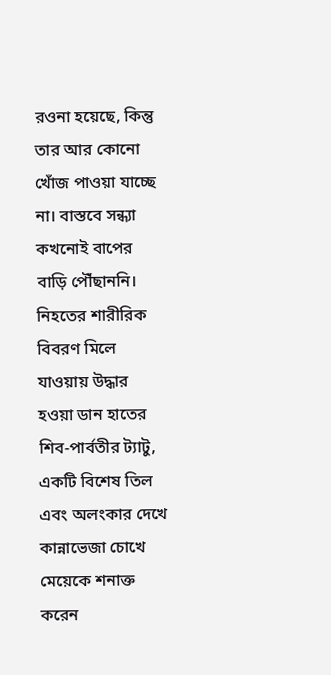রওনা হয়েছে, কিন্তু তার আর কোনো খোঁজ পাওয়া যাচ্ছে না। বাস্তবে সন্ধ্যা কখনোই বাপের বাড়ি পৌঁছাননি। নিহতের শারীরিক বিবরণ মিলে যাওয়ায় উদ্ধার হওয়া ডান হাতের শিব-পার্বতীর ট্যাটু, একটি বিশেষ তিল এবং অলংকার দেখে কান্নাভেজা চোখে মেয়েকে শনাক্ত করেন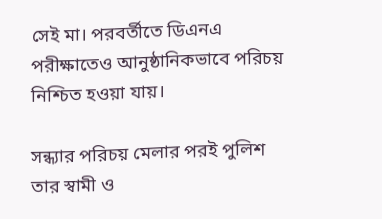সেই মা। পরবর্তীতে ডিএনএ পরীক্ষাতেও আনুষ্ঠানিকভাবে পরিচয় নিশ্চিত হওয়া যায়।

সন্ধ্যার পরিচয় মেলার পরই পুলিশ তার স্বামী ও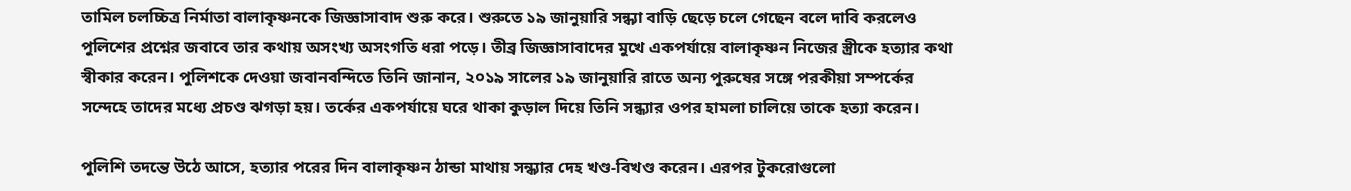তামিল চলচ্চিত্র নির্মাতা বালাকৃষ্ণনকে জিজ্ঞাসাবাদ শুরু করে। শুরুতে ১৯ জানুয়ারি সন্ধ্যা বাড়ি ছেড়ে চলে গেছেন বলে দাবি করলেও পুলিশের প্রশ্নের জবাবে তার কথায় অসংখ্য অসংগতি ধরা পড়ে। তীব্র জিজ্ঞাসাবাদের মুখে একপর্যায়ে বালাকৃষ্ণন নিজের স্ত্রীকে হত্যার কথা স্বীকার করেন। পুলিশকে দেওয়া জবানবন্দিতে তিনি জানান, ২০১৯ সালের ১৯ জানুয়ারি রাতে অন্য পুরুষের সঙ্গে পরকীয়া সম্পর্কের সন্দেহে তাদের মধ্যে প্রচণ্ড ঝগড়া হয়। তর্কের একপর্যায়ে ঘরে থাকা কুড়াল দিয়ে তিনি সন্ধ্যার ওপর হামলা চালিয়ে তাকে হত্যা করেন।

পুলিশি তদন্তে উঠে আসে, হত্যার পরের দিন বালাকৃষ্ণন ঠান্ডা মাথায় সন্ধ্যার দেহ খণ্ড-বিখণ্ড করেন। এরপর টুকরোগুলো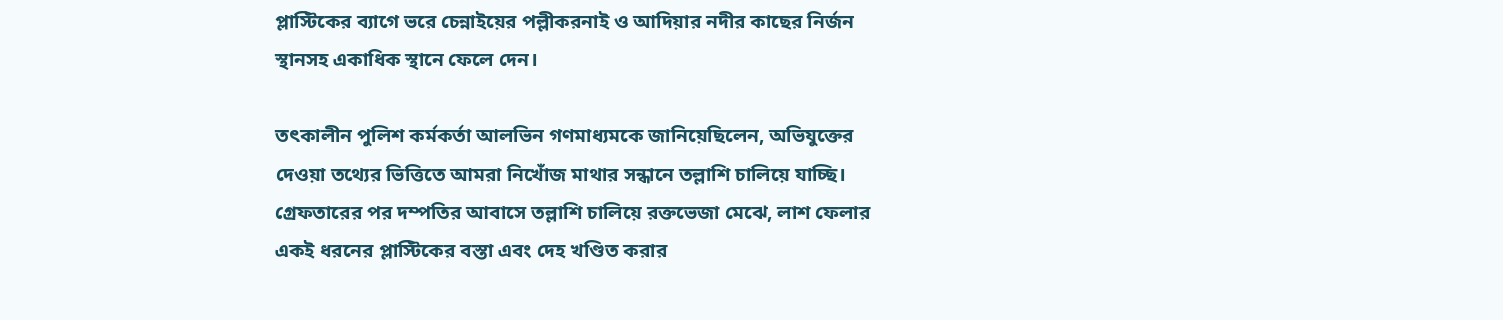প্লাস্টিকের ব্যাগে ভরে চেন্নাইয়ের পল্লীকরনাই ও আদিয়ার নদীর কাছের নির্জন স্থানসহ একাধিক স্থানে ফেলে দেন।

তৎকালীন পুলিশ কর্মকর্তা আলভিন গণমাধ্যমকে জানিয়েছিলেন, অভিযুক্তের দেওয়া তথ্যের ভিত্তিতে আমরা নিখোঁজ মাথার সন্ধানে তল্লাশি চালিয়ে যাচ্ছি। গ্রেফতারের পর দম্পতির আবাসে তল্লাশি চালিয়ে রক্তভেজা মেঝে, লাশ ফেলার একই ধরনের প্লাস্টিকের বস্তা এবং দেহ খণ্ডিত করার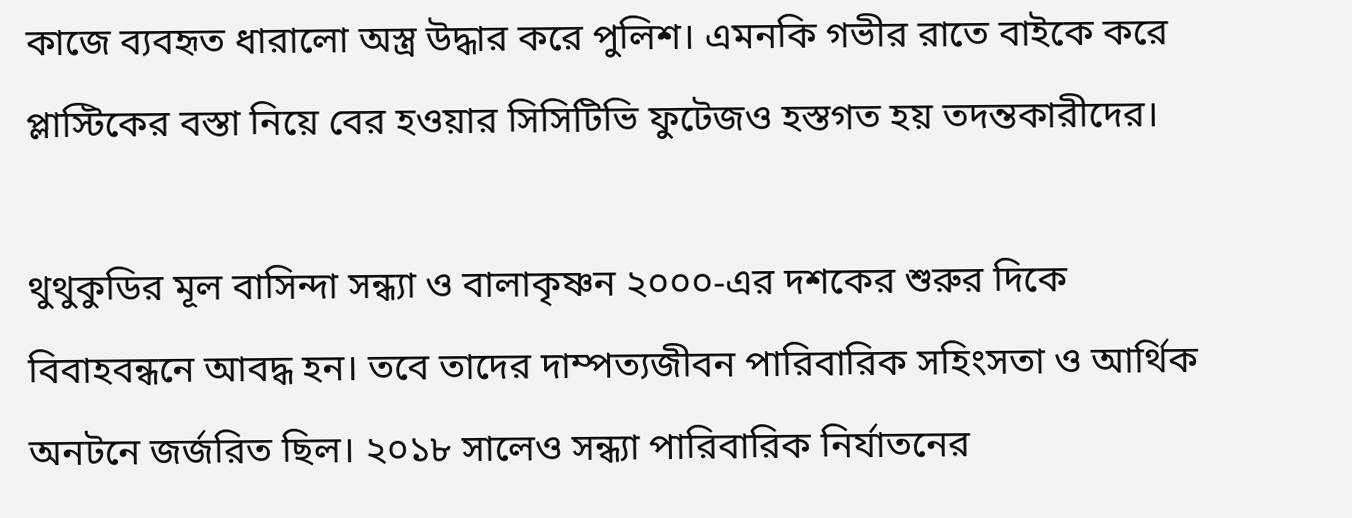কাজে ব্যবহৃত ধারালো অস্ত্র উদ্ধার করে পুলিশ। এমনকি গভীর রাতে বাইকে করে প্লাস্টিকের বস্তা নিয়ে বের হওয়ার সিসিটিভি ফুটেজও হস্তগত হয় তদন্তকারীদের।

থুথুকুডির মূল বাসিন্দা সন্ধ্যা ও বালাকৃষ্ণন ২০০০-এর দশকের শুরুর দিকে বিবাহবন্ধনে আবদ্ধ হন। তবে তাদের দাম্পত্যজীবন পারিবারিক সহিংসতা ও আর্থিক অনটনে জর্জরিত ছিল। ২০১৮ সালেও সন্ধ্যা পারিবারিক নির্যাতনের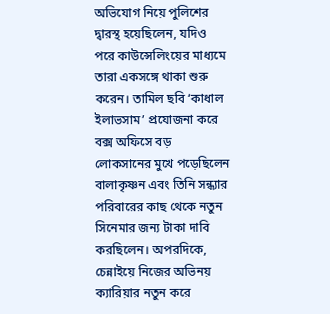অভিযোগ নিয়ে পুলিশের দ্বারস্থ হয়েছিলেন, যদিও পরে কাউন্সেলিংয়ের মাধ্যমে তারা একসঙ্গে থাকা শুরু করেন। তামিল ছবি ‘কাধাল ইলাভসাম’ প্রযোজনা করে বক্স অফিসে বড় লোকসানের মুখে পড়েছিলেন বালাকৃষ্ণন এবং তিনি সন্ধ্যার পরিবারের কাছ থেকে নতুন সিনেমার জন্য টাকা দাবি করছিলেন। অপরদিকে, চেন্নাইয়ে নিজের অভিনয় ক্যারিয়ার নতুন করে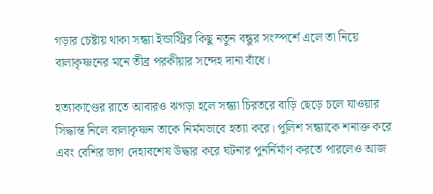গড়ার চেষ্টায় থাকা সন্ধ্যা ইন্ডাস্ট্রির কিছু নতুন বন্ধুর সংস্পর্শে এলে তা নিয়ে বালাকৃষ্ণনের মনে তীব্র পরকীয়ার সন্দেহ দানা বাঁধে।

হত্যাকাণ্ডের রাতে আবারও ঝগড়া হলে সন্ধ্যা চিরতরে বাড়ি ছেড়ে চলে যাওয়ার সিদ্ধান্ত নিলে বালাকৃষ্ণন তাকে নির্মমভাবে হত্যা করে। পুলিশ সন্ধ্যাকে শনাক্ত করে এবং বেশির ভাগ দেহাবশেষ উদ্ধার করে ঘটনার পুনর্নির্মাণ করতে পারলেও আজ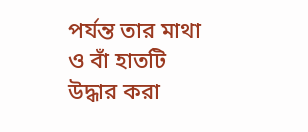পর্যন্ত তার মাথা ও বাঁ হাতটি উদ্ধার করা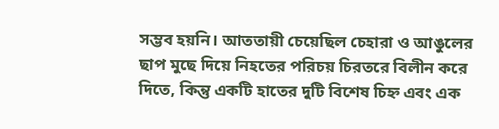সম্ভব হয়নি। আততায়ী চেয়েছিল চেহারা ও আঙুলের ছাপ মুছে দিয়ে নিহতের পরিচয় চিরতরে বিলীন করে দিতে, কিন্তু একটি হাতের দুটি বিশেষ চিহ্ন এবং এক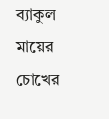ব্যাকুল মায়ের চোখের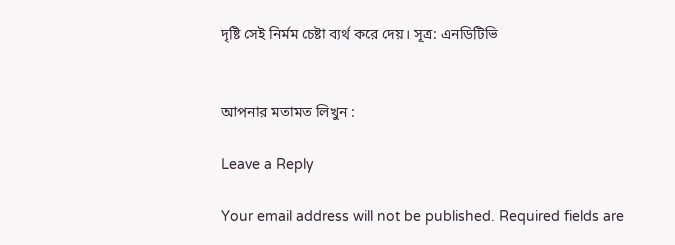দৃষ্টি সেই নির্মম চেষ্টা ব্যর্থ করে দেয়। সূত্র: এনডিটিভি


আপনার মতামত লিখুন :

Leave a Reply

Your email address will not be published. Required fields are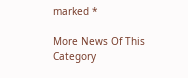marked *

More News Of This Category